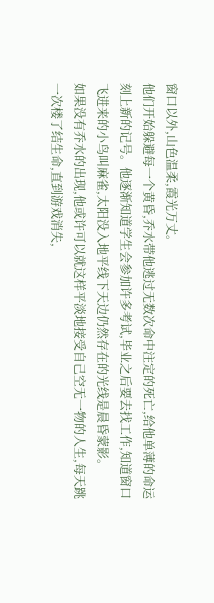窗口以外,山色温柔,霞光万丈。
他们开始躲避每一个黄昏,乔水带他逃过无数次命中注定的死亡,给他单薄的命运刻上新的记号。他逐渐知道学生会参加许多考试,毕业之后要去找工作,知道窗口飞进来的小鸟叫麻雀,太阳没入地平线下天边仍然存在的光线是晨昏蒙影。
如果没有乔水的出现,他或许可以就这样平淡地接受自己空无一物的人生,每天跳一次楼了结生命,直到游戏消失,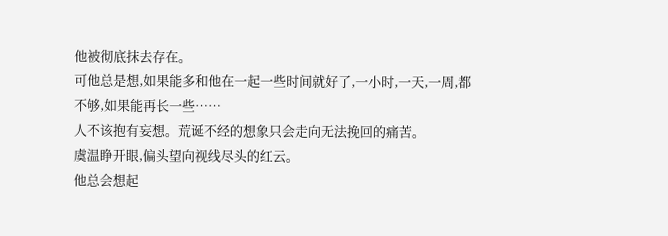他被彻底抹去存在。
可他总是想,如果能多和他在一起一些时间就好了,一小时,一天,一周,都不够,如果能再长一些……
人不该抱有妄想。荒诞不经的想象只会走向无法挽回的痛苦。
虞温睁开眼,偏头望向视线尽头的红云。
他总会想起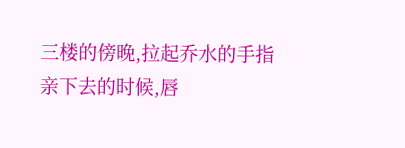三楼的傍晚,拉起乔水的手指亲下去的时候,唇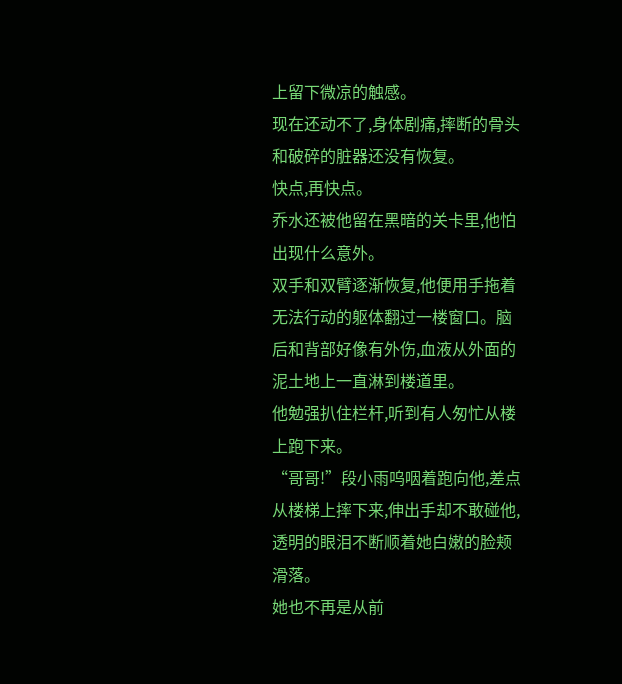上留下微凉的触感。
现在还动不了,身体剧痛,摔断的骨头和破碎的脏器还没有恢复。
快点,再快点。
乔水还被他留在黑暗的关卡里,他怕出现什么意外。
双手和双臂逐渐恢复,他便用手拖着无法行动的躯体翻过一楼窗口。脑后和背部好像有外伤,血液从外面的泥土地上一直淋到楼道里。
他勉强扒住栏杆,听到有人匆忙从楼上跑下来。
“哥哥!”段小雨呜咽着跑向他,差点从楼梯上摔下来,伸出手却不敢碰他,透明的眼泪不断顺着她白嫩的脸颊滑落。
她也不再是从前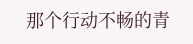那个行动不畅的青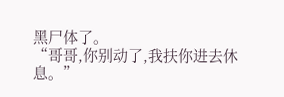黑尸体了。
“哥哥,你别动了,我扶你进去休息。”